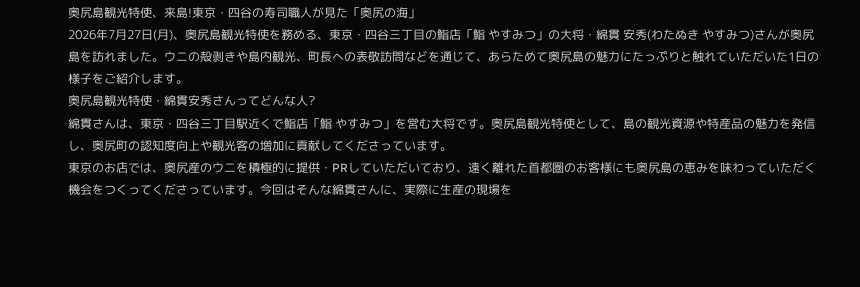奥尻島観光特使、来島!東京・四谷の寿司職人が見た「奥尻の海」
2026年7月27日(月)、奥尻島観光特使を務める、東京・四谷三丁目の鮨店「鮨 やすみつ」の大将・綿貫 安秀(わたぬき やすみつ)さんが奥尻島を訪れました。ウニの殻剥きや島内観光、町長への表敬訪問などを通じて、あらためて奥尻島の魅力にたっぷりと触れていただいた1日の様子をご紹介します。
奥尻島観光特使・綿貫安秀さんってどんな人?
綿貫さんは、東京・四谷三丁目駅近くで鮨店「鮨 やすみつ」を営む大将です。奥尻島観光特使として、島の観光資源や特産品の魅力を発信し、奥尻町の認知度向上や観光客の増加に貢献してくださっています。
東京のお店では、奥尻産のウニを積極的に提供・PRしていただいており、遠く離れた首都圏のお客様にも奥尻島の恵みを味わっていただく機会をつくってくださっています。今回はそんな綿貫さんに、実際に生産の現場を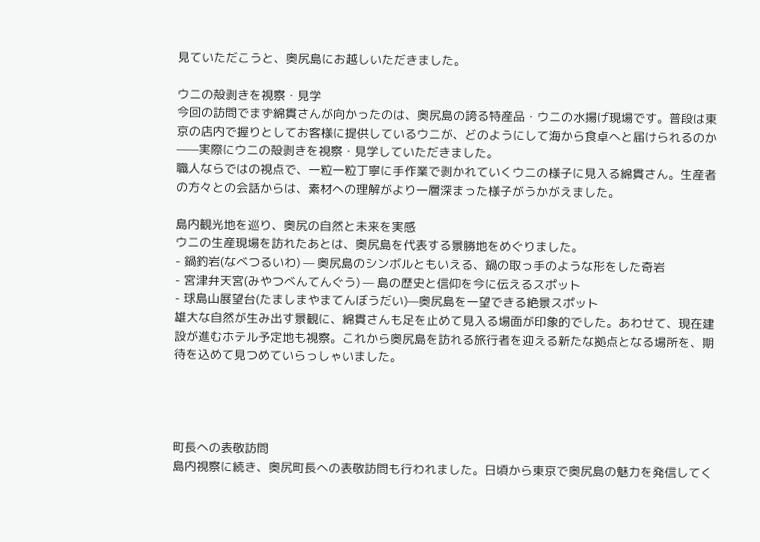見ていただこうと、奥尻島にお越しいただきました。

ウニの殻剥きを視察・見学
今回の訪問でまず綿貫さんが向かったのは、奥尻島の誇る特産品・ウニの水揚げ現場です。普段は東京の店内で握りとしてお客様に提供しているウニが、どのようにして海から食卓へと届けられるのか——実際にウニの殻剥きを視察・見学していただきました。
職人ならではの視点で、一粒一粒丁寧に手作業で剥かれていくウニの様子に見入る綿貫さん。生産者の方々との会話からは、素材への理解がより一層深まった様子がうかがえました。

島内観光地を巡り、奥尻の自然と未来を実感
ウニの生産現場を訪れたあとは、奥尻島を代表する景勝地をめぐりました。
- 鍋釣岩(なべつるいわ) — 奥尻島のシンボルともいえる、鍋の取っ手のような形をした奇岩
- 宮津弁天宮(みやつべんてんぐう) — 島の歴史と信仰を今に伝えるスポット
- 球島山展望台(たましまやまてんぼうだい)—奥尻島を一望できる絶景スポット
雄大な自然が生み出す景観に、綿貫さんも足を止めて見入る場面が印象的でした。あわせて、現在建設が進むホテル予定地も視察。これから奥尻島を訪れる旅行者を迎える新たな拠点となる場所を、期待を込めて見つめていらっしゃいました。




町長への表敬訪問
島内視察に続き、奥尻町長への表敬訪問も行われました。日頃から東京で奥尻島の魅力を発信してく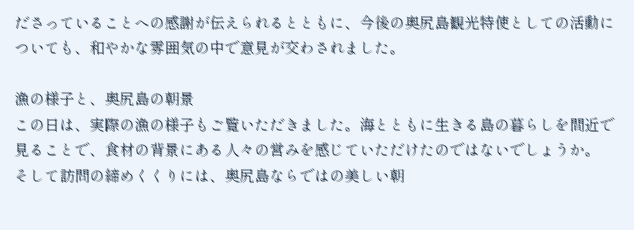ださっていることへの感謝が伝えられるとともに、今後の奥尻島観光特使としての活動についても、和やかな雰囲気の中で意見が交わされました。

漁の様子と、奥尻島の朝景
この日は、実際の漁の様子もご覧いただきました。海とともに生きる島の暮らしを間近で見ることで、食材の背景にある人々の営みを感じていただけたのではないでしょうか。
そして訪問の締めくくりには、奥尻島ならではの美しい朝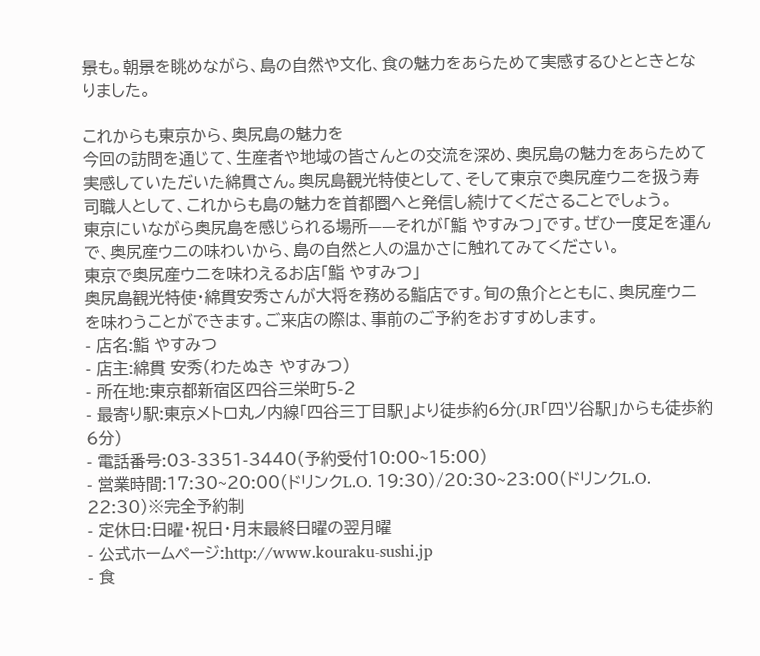景も。朝景を眺めながら、島の自然や文化、食の魅力をあらためて実感するひとときとなりました。

これからも東京から、奥尻島の魅力を
今回の訪問を通じて、生産者や地域の皆さんとの交流を深め、奥尻島の魅力をあらためて実感していただいた綿貫さん。奥尻島観光特使として、そして東京で奥尻産ウニを扱う寿司職人として、これからも島の魅力を首都圏へと発信し続けてくださることでしょう。
東京にいながら奥尻島を感じられる場所——それが「鮨 やすみつ」です。ぜひ一度足を運んで、奥尻産ウニの味わいから、島の自然と人の温かさに触れてみてください。
東京で奥尻産ウニを味わえるお店「鮨 やすみつ」
奥尻島観光特使・綿貫安秀さんが大将を務める鮨店です。旬の魚介とともに、奥尻産ウニを味わうことができます。ご来店の際は、事前のご予約をおすすめします。
- 店名:鮨 やすみつ
- 店主:綿貫 安秀(わたぬき やすみつ)
- 所在地:東京都新宿区四谷三栄町5-2
- 最寄り駅:東京メトロ丸ノ内線「四谷三丁目駅」より徒歩約6分(JR「四ツ谷駅」からも徒歩約6分)
- 電話番号:03-3351-3440(予約受付10:00~15:00)
- 営業時間:17:30~20:00(ドリンクL.O. 19:30)/20:30~23:00(ドリンクL.O. 22:30)※完全予約制
- 定休日:日曜・祝日・月末最終日曜の翌月曜
- 公式ホームページ:http://www.kouraku-sushi.jp
- 食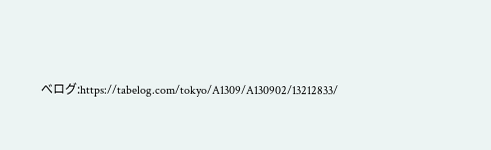べログ:https://tabelog.com/tokyo/A1309/A130902/13212833/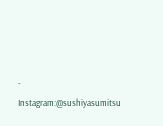- Instagram:@sushiyasumitsu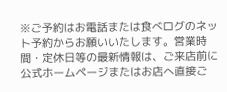※ご予約はお電話または食べログのネット予約からお願いいたします。営業時間・定休日等の最新情報は、ご来店前に公式ホームページまたはお店へ直接ご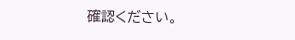確認ください。